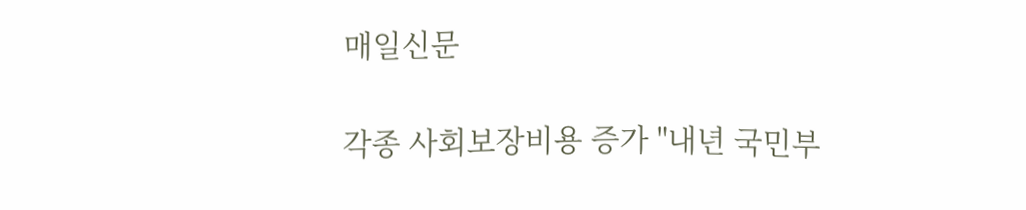매일신문

각종 사회보장비용 증가 "내년 국민부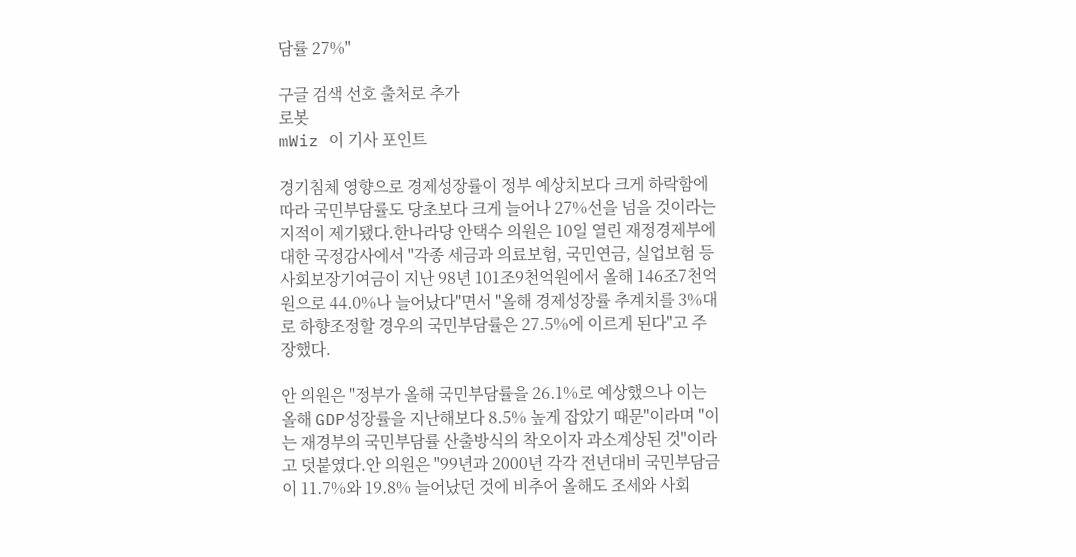담률 27%"

구글 검색 선호 출처로 추가
로봇
mWiz 이 기사 포인트

경기침체 영향으로 경제성장률이 정부 예상치보다 크게 하락함에 따라 국민부담률도 당초보다 크게 늘어나 27%선을 넘을 것이라는 지적이 제기됐다.한나라당 안택수 의원은 10일 열린 재정경제부에 대한 국정감사에서 "각종 세금과 의료보험, 국민연금, 실업보험 등 사회보장기여금이 지난 98년 101조9천억원에서 올해 146조7천억원으로 44.0%나 늘어났다"면서 "올해 경제성장률 추계치를 3%대로 하향조정할 경우의 국민부담률은 27.5%에 이르게 된다"고 주장했다.

안 의원은 "정부가 올해 국민부담률을 26.1%로 예상했으나 이는 올해 GDP성장률을 지난해보다 8.5% 높게 잡았기 때문"이라며 "이는 재경부의 국민부담률 산출방식의 착오이자 과소계상된 것"이라고 덧붙였다.안 의원은 "99년과 2000년 각각 전년대비 국민부담금이 11.7%와 19.8% 늘어났던 것에 비추어 올해도 조세와 사회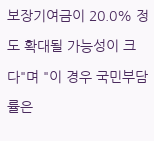보장기여금이 20.0% 정도 확대될 가능성이 크다"며 "이 경우 국민부담률은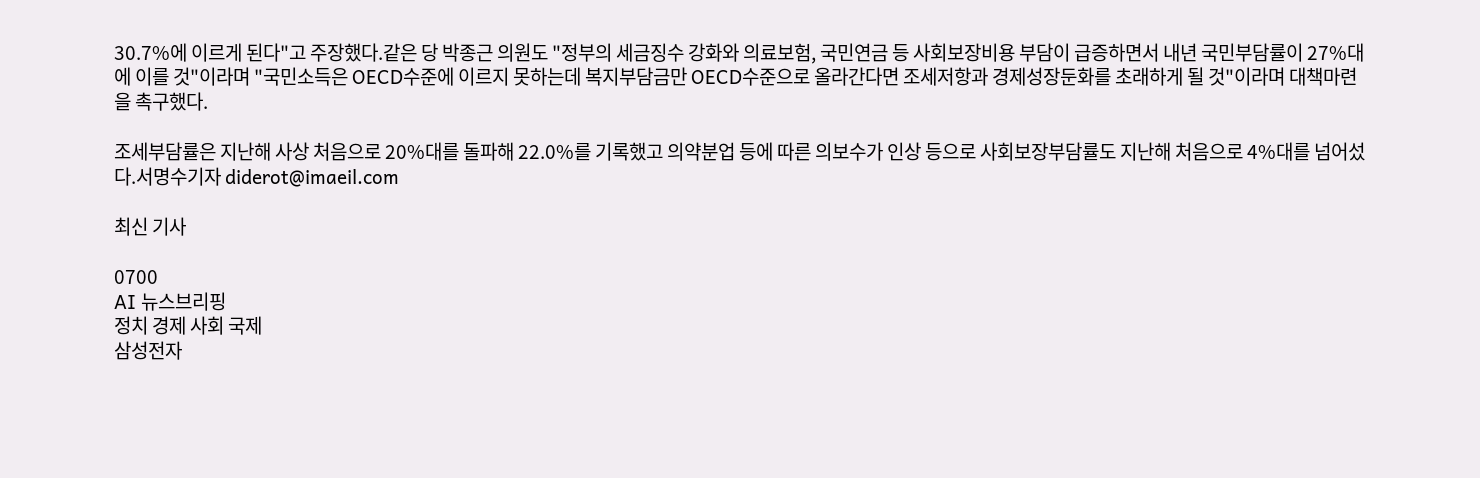30.7%에 이르게 된다"고 주장했다.같은 당 박종근 의원도 "정부의 세금징수 강화와 의료보험, 국민연금 등 사회보장비용 부담이 급증하면서 내년 국민부담률이 27%대에 이를 것"이라며 "국민소득은 OECD수준에 이르지 못하는데 복지부담금만 OECD수준으로 올라간다면 조세저항과 경제성장둔화를 초래하게 될 것"이라며 대책마련을 촉구했다.

조세부담률은 지난해 사상 처음으로 20%대를 돌파해 22.0%를 기록했고 의약분업 등에 따른 의보수가 인상 등으로 사회보장부담률도 지난해 처음으로 4%대를 넘어섰다.서명수기자 diderot@imaeil.com

최신 기사

0700
AI 뉴스브리핑
정치 경제 사회 국제
삼성전자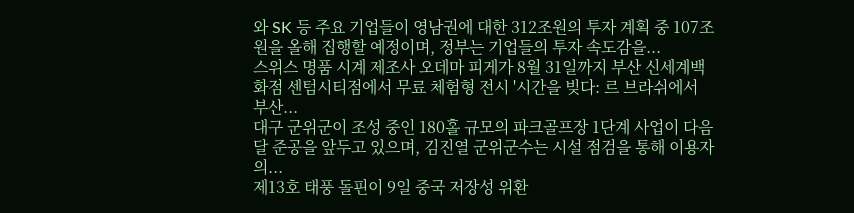와 SK 등 주요 기업들이 영남권에 대한 312조원의 투자 계획 중 107조원을 올해 집행할 예정이며, 정부는 기업들의 투자 속도감을...
스위스 명품 시계 제조사 오데마 피게가 8월 31일까지 부산 신세계백화점 센텀시티점에서 무료 체험형 전시 '시간을 빚다: 르 브라쉬에서 부산...
대구 군위군이 조성 중인 180홀 규모의 파크골프장 1단계 사업이 다음달 준공을 앞두고 있으며, 김진열 군위군수는 시설 점검을 통해 이용자의...
제13호 태풍 돌핀이 9일 중국 저장성 위환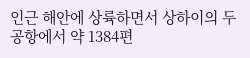인근 해안에 상륙하면서 상하이의 두 공항에서 약 1384편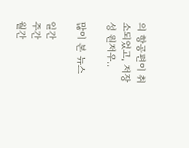의 항공편이 취소되었고, 저장성 원저우..

많이 본 뉴스

일간
주간
월간